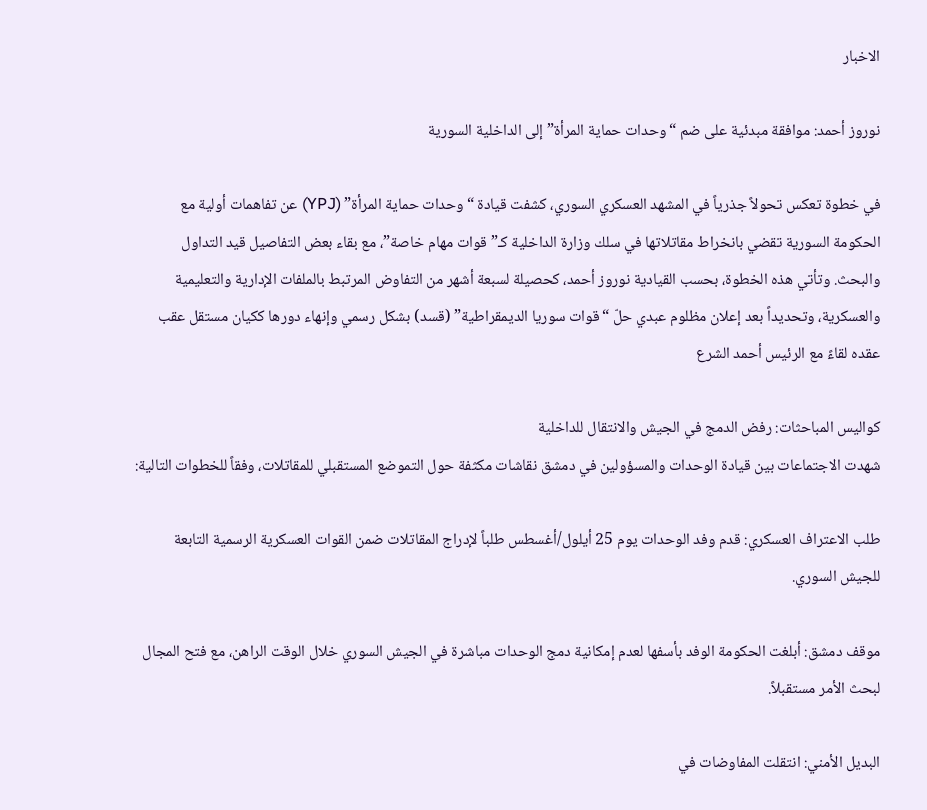الاخبار

نوروز أحمد: موافقة مبدئية على ضم “وحدات حماية المرأة” إلى الداخلية السورية

في خطوة تعكس تحولاً جذرياً في المشهد العسكري السوري، كشفت قيادة “وحدات حماية المرأة” (YPJ) عن تفاهمات أولية مع الحكومة السورية تقضي بانخراط مقاتلاتها في سلك وزارة الداخلية كـ”قوات مهام خاصة”، مع بقاء بعض التفاصيل قيد التداول والبحث. وتأتي هذه الخطوة، بحسب القيادية نوروز أحمد، كحصيلة لسبعة أشهر من التفاوض المرتبط بالملفات الإدارية والتعليمية والعسكرية، وتحديداً بعد إعلان مظلوم عبدي حلّ “قوات سوريا الديمقراطية” (قسد) بشكل رسمي وإنهاء دورها ككيان مستقل عقب عقده لقاءً مع الرئيس أحمد الشرع

كواليس المباحثات: رفض الدمج في الجيش والانتقال للداخلية
شهدت الاجتماعات بين قيادة الوحدات والمسؤولين في دمشق نقاشات مكثفة حول التموضع المستقبلي للمقاتلات، وفقاً للخطوات التالية:

طلب الاعتراف العسكري: قدم وفد الوحدات يوم 25 أيلول/أغسطس طلباً لإدراج المقاتلات ضمن القوات العسكرية الرسمية التابعة للجيش السوري.

موقف دمشق: أبلغت الحكومة الوفد بأسفها لعدم إمكانية دمج الوحدات مباشرة في الجيش السوري خلال الوقت الراهن، مع فتح المجال لبحث الأمر مستقبلاً.

البديل الأمني: انتقلت المفاوضات في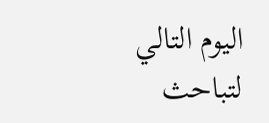اليوم التالي لتباحث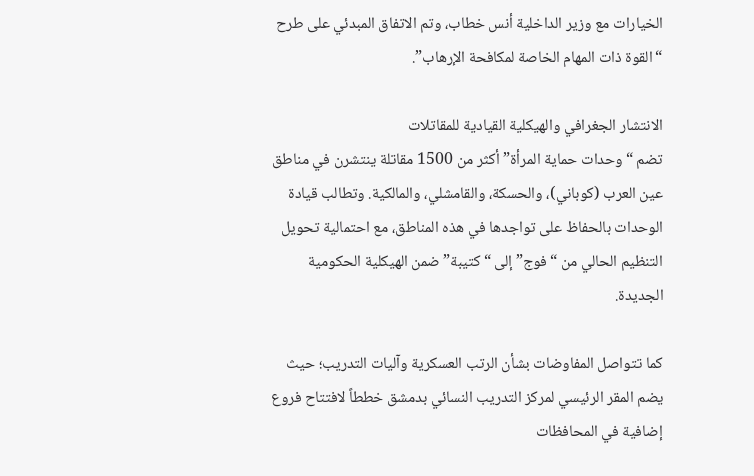الخيارات مع وزير الداخلية أنس خطاب، وتم الاتفاق المبدئي على طرح “القوة ذات المهام الخاصة لمكافحة الإرهاب”.

الانتشار الجغرافي والهيكلية القيادية للمقاتلات
تضم “وحدات حماية المرأة” أكثر من 1500 مقاتلة ينتشرن في مناطق عين العرب (كوباني)، والحسكة، والقامشلي، والمالكية. وتطالب قيادة الوحدات بالحفاظ على تواجدها في هذه المناطق، مع احتمالية تحويل التنظيم الحالي من “فوج” إلى “كتيبة” ضمن الهيكلية الحكومية الجديدة.

كما تتواصل المفاوضات بشأن الرتب العسكرية وآليات التدريب؛ حيث يضم المقر الرئيسي لمركز التدريب النسائي بدمشق خططاً لافتتاح فروع إضافية في المحافظات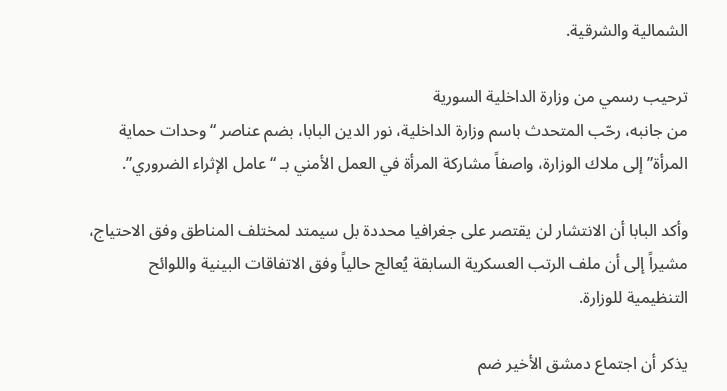الشمالية والشرقية.

ترحيب رسمي من وزارة الداخلية السورية
من جانبه، رحّب المتحدث باسم وزارة الداخلية، نور الدين البابا، بضم عناصر “وحدات حماية المرأة” إلى ملاك الوزارة، واصفاً مشاركة المرأة في العمل الأمني بـ “عامل الإثراء الضروري”.

وأكد البابا أن الانتشار لن يقتصر على جغرافيا محددة بل سيمتد لمختلف المناطق وفق الاحتياج، مشيراً إلى أن ملف الرتب العسكرية السابقة يُعالج حالياً وفق الاتفاقات البينية واللوائح التنظيمية للوزارة.

يذكر أن اجتماع دمشق الأخير ضم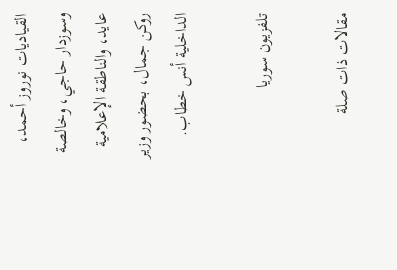القياديات نوروز أحمد، وسوزدار حاجي، وخالصة عايد، والناطقة الإعلامية روكن جمال، بحضور وزير الداخلية أنس خطاب.

تلفزيون سوريا

مقالات ذات صلة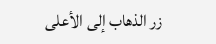زر الذهاب إلى الأعلى